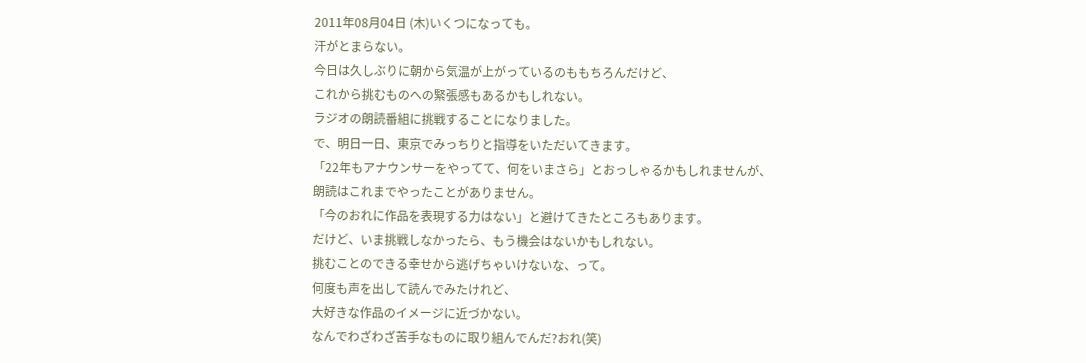2011年08月04日 (木)いくつになっても。
汗がとまらない。
今日は久しぶりに朝から気温が上がっているのももちろんだけど、
これから挑むものへの緊張感もあるかもしれない。
ラジオの朗読番組に挑戦することになりました。
で、明日一日、東京でみっちりと指導をいただいてきます。
「22年もアナウンサーをやってて、何をいまさら」とおっしゃるかもしれませんが、
朗読はこれまでやったことがありません。
「今のおれに作品を表現する力はない」と避けてきたところもあります。
だけど、いま挑戦しなかったら、もう機会はないかもしれない。
挑むことのできる幸せから逃げちゃいけないな、って。
何度も声を出して読んでみたけれど、
大好きな作品のイメージに近づかない。
なんでわざわざ苦手なものに取り組んでんだ?おれ(笑)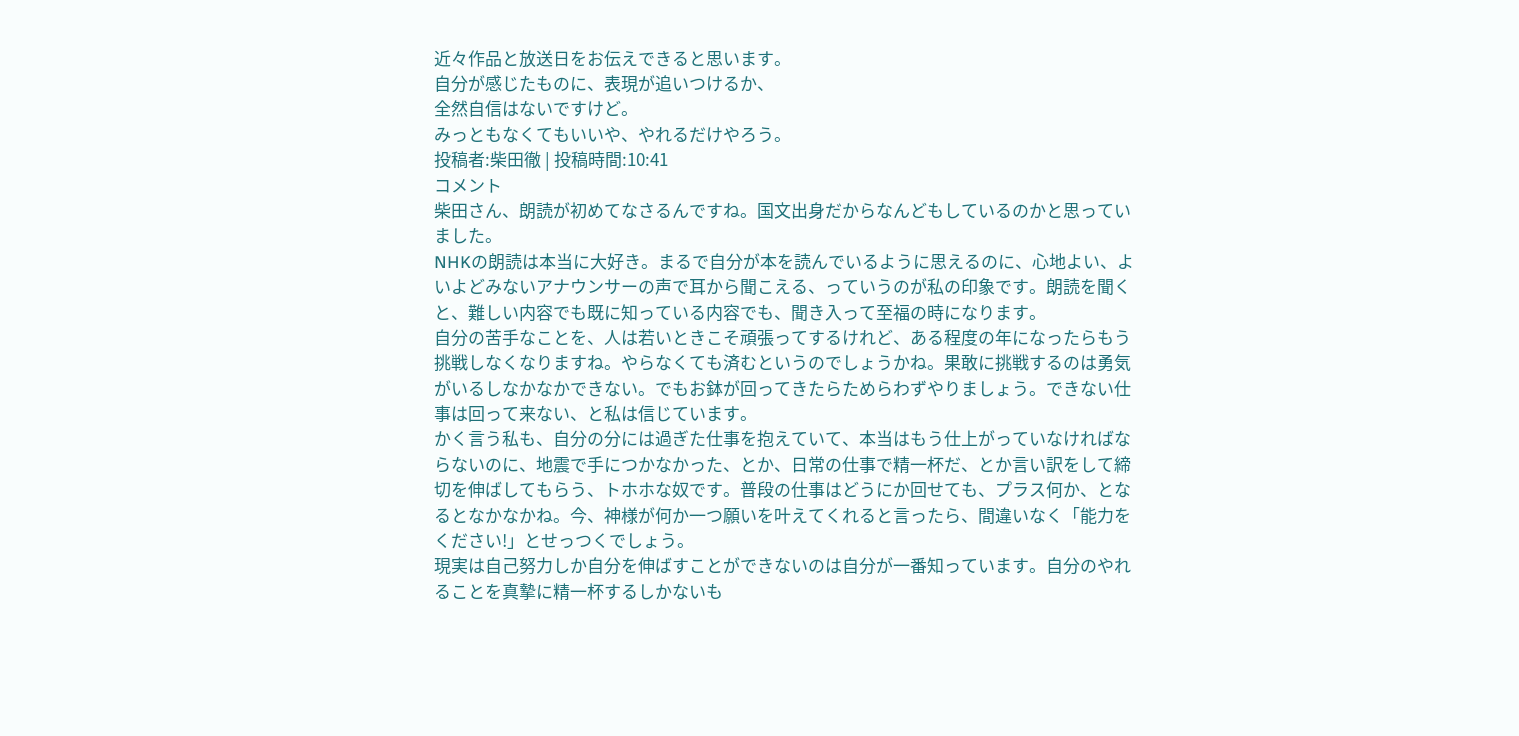近々作品と放送日をお伝えできると思います。
自分が感じたものに、表現が追いつけるか、
全然自信はないですけど。
みっともなくてもいいや、やれるだけやろう。
投稿者:柴田徹 | 投稿時間:10:41
コメント
柴田さん、朗読が初めてなさるんですね。国文出身だからなんどもしているのかと思っていました。
NHKの朗読は本当に大好き。まるで自分が本を読んでいるように思えるのに、心地よい、よいよどみないアナウンサーの声で耳から聞こえる、っていうのが私の印象です。朗読を聞くと、難しい内容でも既に知っている内容でも、聞き入って至福の時になります。
自分の苦手なことを、人は若いときこそ頑張ってするけれど、ある程度の年になったらもう挑戦しなくなりますね。やらなくても済むというのでしょうかね。果敢に挑戦するのは勇気がいるしなかなかできない。でもお鉢が回ってきたらためらわずやりましょう。できない仕事は回って来ない、と私は信じています。
かく言う私も、自分の分には過ぎた仕事を抱えていて、本当はもう仕上がっていなければならないのに、地震で手につかなかった、とか、日常の仕事で精一杯だ、とか言い訳をして締切を伸ばしてもらう、トホホな奴です。普段の仕事はどうにか回せても、プラス何か、となるとなかなかね。今、神様が何か一つ願いを叶えてくれると言ったら、間違いなく「能力をください!」とせっつくでしょう。
現実は自己努力しか自分を伸ばすことができないのは自分が一番知っています。自分のやれることを真摯に精一杯するしかないも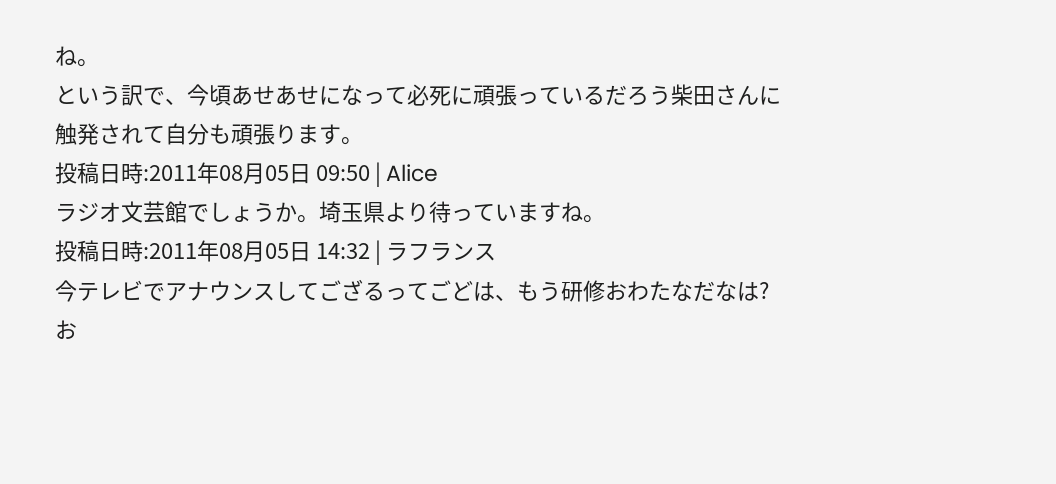ね。
という訳で、今頃あせあせになって必死に頑張っているだろう柴田さんに触発されて自分も頑張ります。
投稿日時:2011年08月05日 09:50 | Alice
ラジオ文芸館でしょうか。埼玉県より待っていますね。
投稿日時:2011年08月05日 14:32 | ラフランス
今テレビでアナウンスしてござるってごどは、もう研修おわたなだなは?
お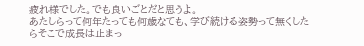疲れ様でした。でも良いごとだと思うよ。
あたしらって何年たっても何歳なても、学び続ける姿勢って無くしたらそこで成長は止まっ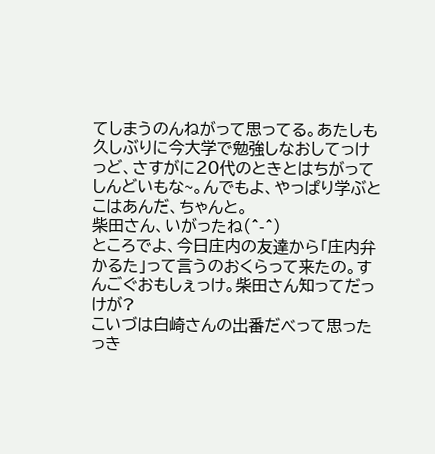てしまうのんねがって思ってる。あたしも久しぶりに今大学で勉強しなおしてっけっど、さすがに20代のときとはちがってしんどいもな~。んでもよ、やっぱり学ぶとこはあんだ、ちゃんと。
柴田さん、いがったね(^-^)
ところでよ、今日庄内の友達から「庄内弁かるた」って言うのおくらって来たの。すんごぐおもしぇっけ。柴田さん知ってだっけが?
こいづは白崎さんの出番だべって思ったっき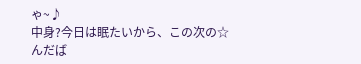ゃ~♪
中身?今日は眠たいから、この次の☆
んだば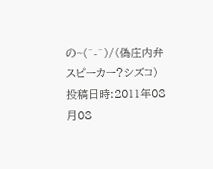の~(^-^)/(偽庄内弁スピーカー?シズコ)
投稿日時:2011年08月08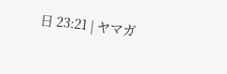日 23:21 | ヤマガ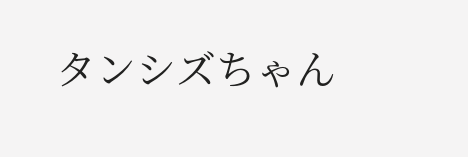タンシズちゃん